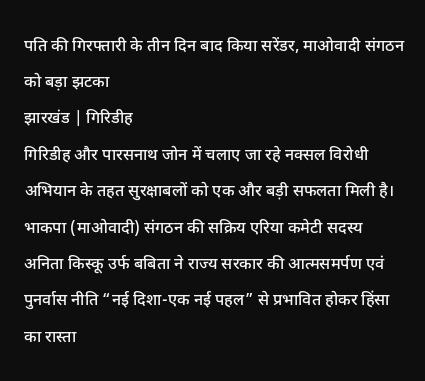पति की गिरफ्तारी के तीन दिन बाद किया सरेंडर, माओवादी संगठन को बड़ा झटका
झारखंड | गिरिडीह
गिरिडीह और पारसनाथ जोन में चलाए जा रहे नक्सल विरोधी अभियान के तहत सुरक्षाबलों को एक और बड़ी सफलता मिली है। भाकपा (माओवादी) संगठन की सक्रिय एरिया कमेटी सदस्य अनिता किस्कू उर्फ बबिता ने राज्य सरकार की आत्मसमर्पण एवं पुनर्वास नीति “नई दिशा-एक नई पहल” से प्रभावित होकर हिंसा का रास्ता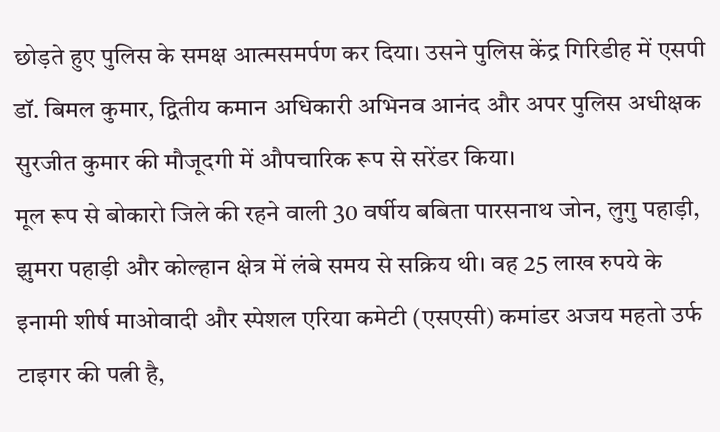छोड़ते हुए पुलिस के समक्ष आत्मसमर्पण कर दिया। उसने पुलिस केंद्र गिरिडीह में एसपी डॉ. बिमल कुमार, द्वितीय कमान अधिकारी अभिनव आनंद और अपर पुलिस अधीक्षक सुरजीत कुमार की मौजूदगी में औपचारिक रूप से सरेंडर किया।
मूल रूप से बोकारो जिले की रहने वाली 30 वर्षीय बबिता पारसनाथ जोन, लुगु पहाड़ी, झुमरा पहाड़ी और कोल्हान क्षेत्र में लंबे समय से सक्रिय थी। वह 25 लाख रुपये के इनामी शीर्ष माओवादी और स्पेशल एरिया कमेटी (एसएसी) कमांडर अजय महतो उर्फ टाइगर की पत्नी है,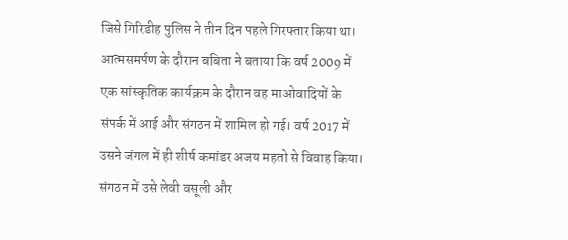जिसे गिरिडीह पुलिस ने तीन दिन पहले गिरफ्तार किया था।
आत्मसमर्पण के दौरान बबिता ने बताया कि वर्ष 2009 में एक सांस्कृतिक कार्यक्रम के दौरान वह माओवादियों के संपर्क में आई और संगठन में शामिल हो गई। वर्ष 2017 में उसने जंगल में ही शीर्ष कमांडर अजय महतो से विवाह किया। संगठन में उसे लेवी वसूली और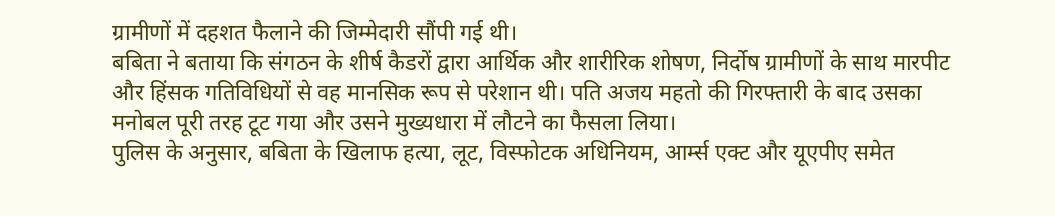ग्रामीणों में दहशत फैलाने की जिम्मेदारी सौंपी गई थी।
बबिता ने बताया कि संगठन के शीर्ष कैडरों द्वारा आर्थिक और शारीरिक शोषण, निर्दोष ग्रामीणों के साथ मारपीट और हिंसक गतिविधियों से वह मानसिक रूप से परेशान थी। पति अजय महतो की गिरफ्तारी के बाद उसका मनोबल पूरी तरह टूट गया और उसने मुख्यधारा में लौटने का फैसला लिया।
पुलिस के अनुसार, बबिता के खिलाफ हत्या, लूट, विस्फोटक अधिनियम, आर्म्स एक्ट और यूएपीए समेत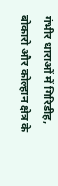गंभीर धाराओं में गिरिडीह, बोकारो और कोल्हान क्षेत्र के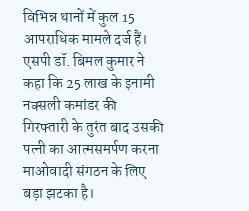विभिन्न थानों में कुल 15 आपराधिक मामले दर्ज हैं। एसपी डॉ. बिमल कुमार ने कहा कि 25 लाख के इनामी नक्सली कमांडर की गिरफ्तारी के तुरंत बाद उसकी पत्नी का आत्मसमर्पण करना माओवादी संगठन के लिए बड़ा झटका है।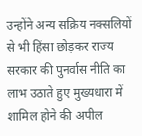उन्होंने अन्य सक्रिय नक्सलियों से भी हिंसा छोड़कर राज्य सरकार की पुनर्वास नीति का लाभ उठाते हुए मुख्यधारा में शामिल होने की अपील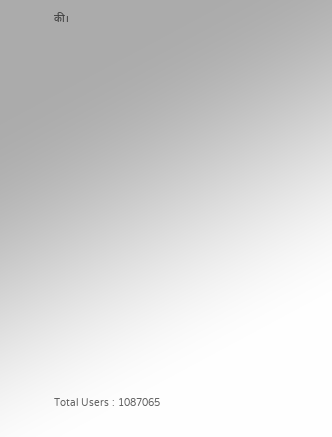की।























Total Users : 1087065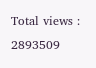Total views : 2893509